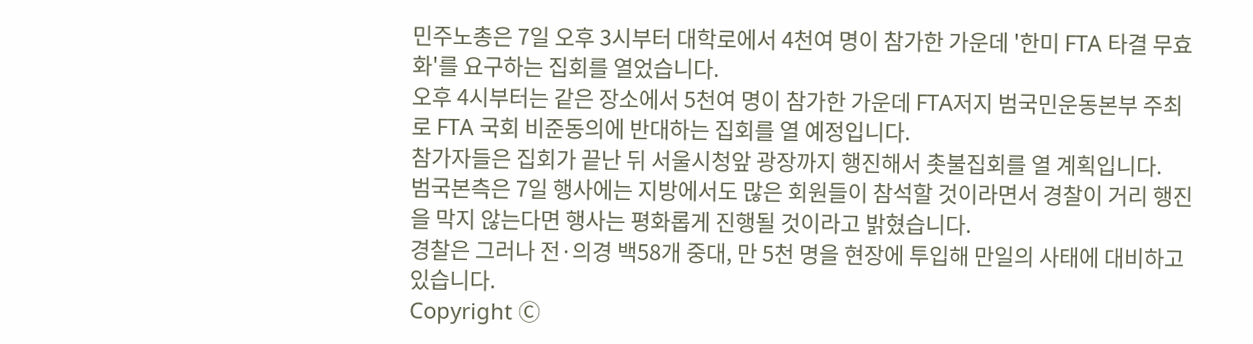민주노총은 7일 오후 3시부터 대학로에서 4천여 명이 참가한 가운데 '한미 FTA 타결 무효화'를 요구하는 집회를 열었습니다.
오후 4시부터는 같은 장소에서 5천여 명이 참가한 가운데 FTA저지 범국민운동본부 주최로 FTA 국회 비준동의에 반대하는 집회를 열 예정입니다.
참가자들은 집회가 끝난 뒤 서울시청앞 광장까지 행진해서 촛불집회를 열 계획입니다.
범국본측은 7일 행사에는 지방에서도 많은 회원들이 참석할 것이라면서 경찰이 거리 행진을 막지 않는다면 행사는 평화롭게 진행될 것이라고 밝혔습니다.
경찰은 그러나 전·의경 백58개 중대, 만 5천 명을 현장에 투입해 만일의 사태에 대비하고 있습니다.
Copyright Ⓒ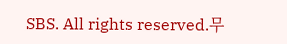SBS. All rights reserved.무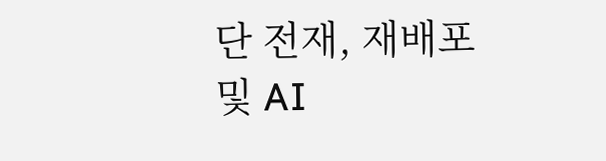단 전재, 재배포 및 AI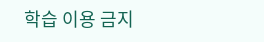학습 이용 금지